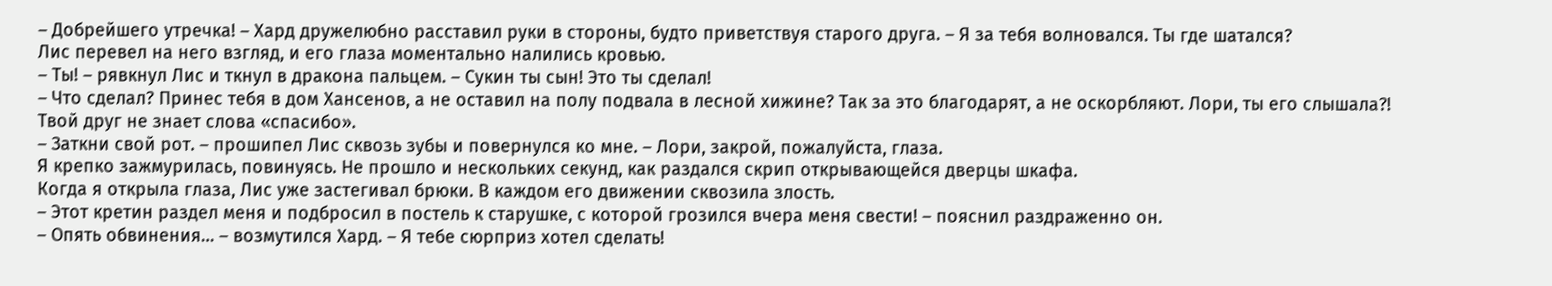– Добрейшего утречка! – Хард дружелюбно расставил руки в стороны, будто приветствуя старого друга. – Я за тебя волновался. Ты где шатался?
Лис перевел на него взгляд, и его глаза моментально налились кровью.
– Ты! – рявкнул Лис и ткнул в дракона пальцем. – Сукин ты сын! Это ты сделал!
– Что сделал? Принес тебя в дом Хансенов, а не оставил на полу подвала в лесной хижине? Так за это благодарят, а не оскорбляют. Лори, ты его слышала?! Твой друг не знает слова «спасибо».
– Заткни свой рот. – прошипел Лис сквозь зубы и повернулся ко мне. – Лори, закрой, пожалуйста, глаза.
Я крепко зажмурилась, повинуясь. Не прошло и нескольких секунд, как раздался скрип открывающейся дверцы шкафа.
Когда я открыла глаза, Лис уже застегивал брюки. В каждом его движении сквозила злость.
– Этот кретин раздел меня и подбросил в постель к старушке, с которой грозился вчера меня свести! – пояснил раздраженно он.
– Опять обвинения… – возмутился Хард. – Я тебе сюрприз хотел сделать!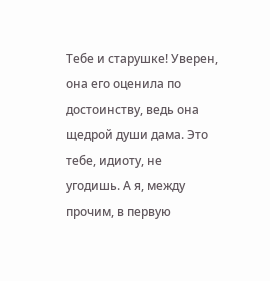Тебе и старушке! Уверен, она его оценила по достоинству, ведь она щедрой души дама. Это тебе, идиоту, не угодишь. А я, между прочим, в первую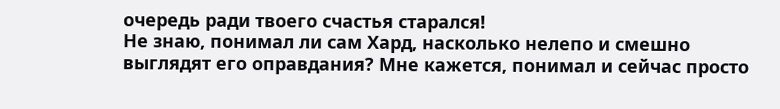очередь ради твоего счастья старался!
Не знаю, понимал ли сам Хард, насколько нелепо и смешно выглядят его оправдания? Мне кажется, понимал и сейчас просто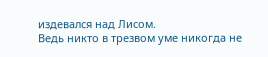издевался над Лисом.
Ведь никто в трезвом уме никогда не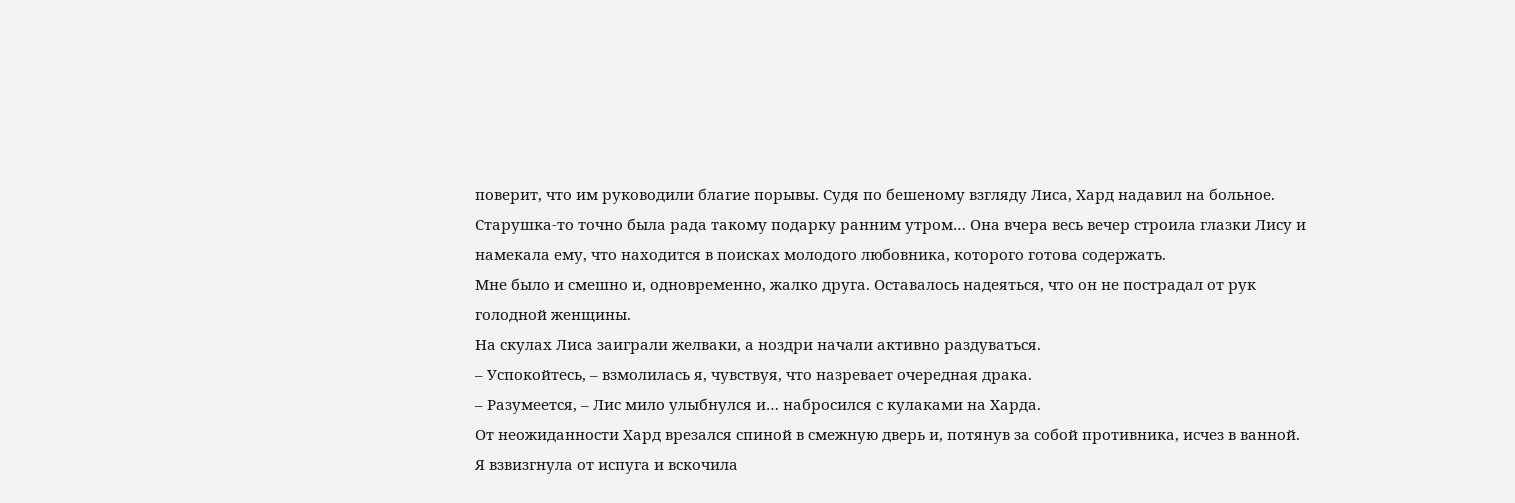поверит, что им руководили благие порывы. Судя по бешеному взгляду Лиса, Хард надавил на больное. Старушка-то точно была рада такому подарку ранним утром… Она вчера весь вечер строила глазки Лису и намекала ему, что находится в поисках молодого любовника, которого готова содержать.
Мне было и смешно и, одновременно, жалко друга. Оставалось надеяться, что он не пострадал от рук голодной женщины.
На скулах Лиса заиграли желваки, а ноздри начали активно раздуваться.
– Успокойтесь, – взмолилась я, чувствуя, что назревает очередная драка.
– Разумеется, – Лис мило улыбнулся и… набросился с кулаками на Харда.
От неожиданности Хард врезался спиной в смежную дверь и, потянув за собой противника, исчез в ванной.
Я взвизгнула от испуга и вскочила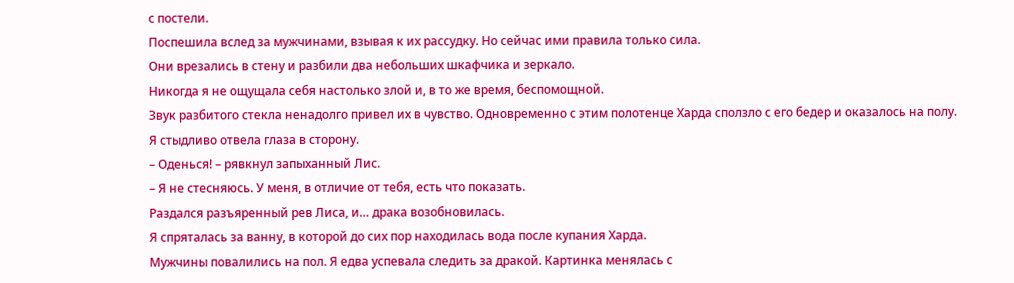с постели.
Поспешила вслед за мужчинами, взывая к их рассудку. Но сейчас ими правила только сила.
Они врезались в стену и разбили два небольших шкафчика и зеркало.
Никогда я не ощущала себя настолько злой и, в то же время, беспомощной.
Звук разбитого стекла ненадолго привел их в чувство. Одновременно с этим полотенце Харда сползло с его бедер и оказалось на полу.
Я стыдливо отвела глаза в сторону.
– Оденься! – рявкнул запыханный Лис.
– Я не стесняюсь. У меня, в отличие от тебя, есть что показать.
Раздался разъяренный рев Лиса, и… драка возобновилась.
Я спряталась за ванну, в которой до сих пор находилась вода после купания Харда.
Мужчины повалились на пол. Я едва успевала следить за дракой. Картинка менялась с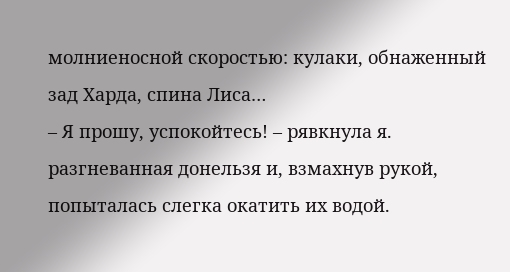молниеносной скоростью: кулаки, обнаженный зад Харда, спина Лиса…
– Я прошу, успокойтесь! – рявкнула я. разгневанная донельзя и, взмахнув рукой, попыталась слегка окатить их водой.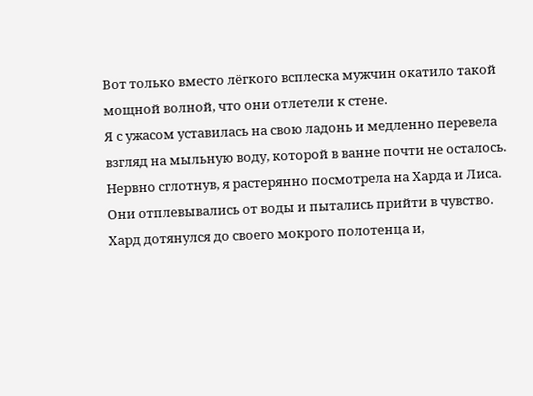Вот только вместо лёгкого всплеска мужчин окатило такой мощной волной, что они отлетели к стене.
Я с ужасом уставилась на свою ладонь и медленно перевела взгляд на мыльную воду, которой в ванне почти не осталось. Нервно сглотнув, я растерянно посмотрела на Харда и Лиса.
Они отплевывались от воды и пытались прийти в чувство.
Хард дотянулся до своего мокрого полотенца и,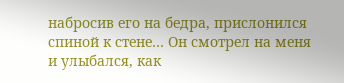набросив его на бедра, прислонился спиной к стене… Он смотрел на меня и улыбался, как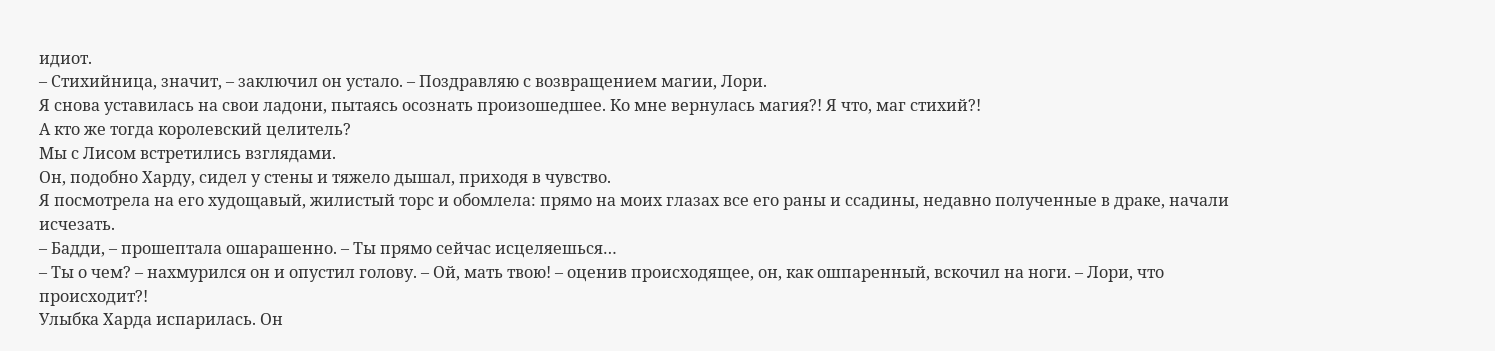идиот.
– Стихийница, значит, – заключил он устало. – Поздравляю с возвращением магии, Лори.
Я снова уставилась на свои ладони, пытаясь осознать произошедшее. Ко мне вернулась магия?! Я что, маг стихий?!
А кто же тогда королевский целитель?
Мы с Лисом встретились взглядами.
Он, подобно Харду, сидел у стены и тяжело дышал, приходя в чувство.
Я посмотрела на его худощавый, жилистый торс и обомлела: прямо на моих глазах все его раны и ссадины, недавно полученные в драке, начали исчезать.
– Бадди, – прошептала ошарашенно. – Ты прямо сейчас исцеляешься…
– Ты о чем? – нахмурился он и опустил голову. – Ой, мать твою! – оценив происходящее, он, как ошпаренный, вскочил на ноги. – Лори, что происходит?!
Улыбка Харда испарилась. Он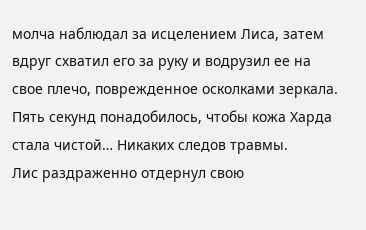молча наблюдал за исцелением Лиса, затем вдруг схватил его за руку и водрузил ее на свое плечо, поврежденное осколками зеркала.
Пять секунд понадобилось, чтобы кожа Харда стала чистой… Никаких следов травмы.
Лис раздраженно отдернул свою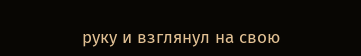руку и взглянул на свою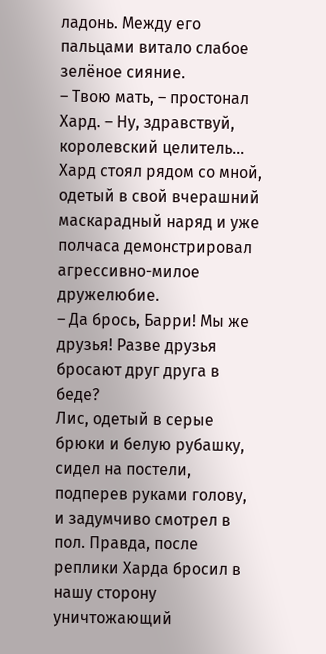ладонь. Между его пальцами витало слабое зелёное сияние.
– Твою мать, – простонал Хард. – Ну, здравствуй, королевский целитель…
Хард стоял рядом со мной, одетый в свой вчерашний маскарадный наряд и уже полчаса демонстрировал агрессивно-милое дружелюбие.
– Да брось, Барри! Мы же друзья! Разве друзья бросают друг друга в беде?
Лис, одетый в серые брюки и белую рубашку, сидел на постели, подперев руками голову, и задумчиво смотрел в пол. Правда, после реплики Харда бросил в нашу сторону уничтожающий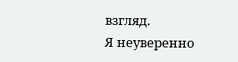взгляд.
Я неуверенно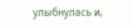улыбнулась и,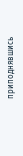приподнявшись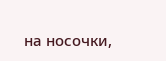на носочки,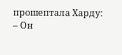прошептала Харду:
– Он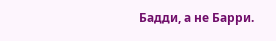Бадди, а не Барри.